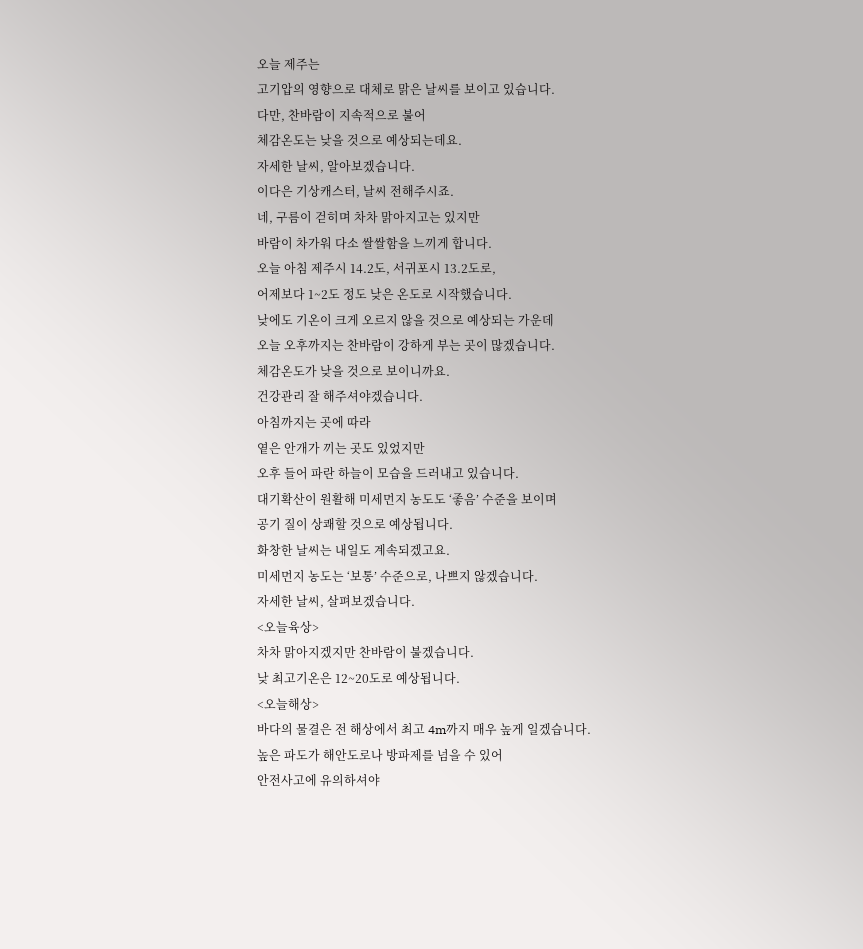오늘 제주는
고기압의 영향으로 대체로 맑은 날씨를 보이고 있습니다.
다만, 찬바람이 지속적으로 불어
체감온도는 낮을 것으로 예상되는데요.
자세한 날씨, 알아보겠습니다.
이다은 기상캐스터, 날씨 전해주시죠.
네, 구름이 걷히며 차차 맑아지고는 있지만
바람이 차가워 다소 쌀쌀함을 느끼게 합니다.
오늘 아침 제주시 14.2도, 서귀포시 13.2도로,
어제보다 1~2도 정도 낮은 온도로 시작했습니다.
낮에도 기온이 크게 오르지 않을 것으로 예상되는 가운데
오늘 오후까지는 찬바람이 강하게 부는 곳이 많겠습니다.
체감온도가 낮을 것으로 보이니까요.
건강관리 잘 해주셔야겠습니다.
아침까지는 곳에 따라
옅은 안개가 끼는 곳도 있었지만
오후 들어 파란 하늘이 모습을 드러내고 있습니다.
대기확산이 원활해 미세먼지 농도도 ‘좋음’ 수준을 보이며
공기 질이 상쾌할 것으로 예상됩니다.
화창한 날씨는 내일도 계속되겠고요.
미세먼지 농도는 ‘보통’ 수준으로, 나쁘지 않겠습니다.
자세한 날씨, 살펴보겠습니다.
<오늘육상>
차차 맑아지겠지만 찬바람이 불겠습니다.
낮 최고기온은 12~20도로 예상됩니다.
<오늘해상>
바다의 물결은 전 해상에서 최고 4m까지 매우 높게 일겠습니다.
높은 파도가 해안도로나 방파제를 넘을 수 있어
안전사고에 유의하셔야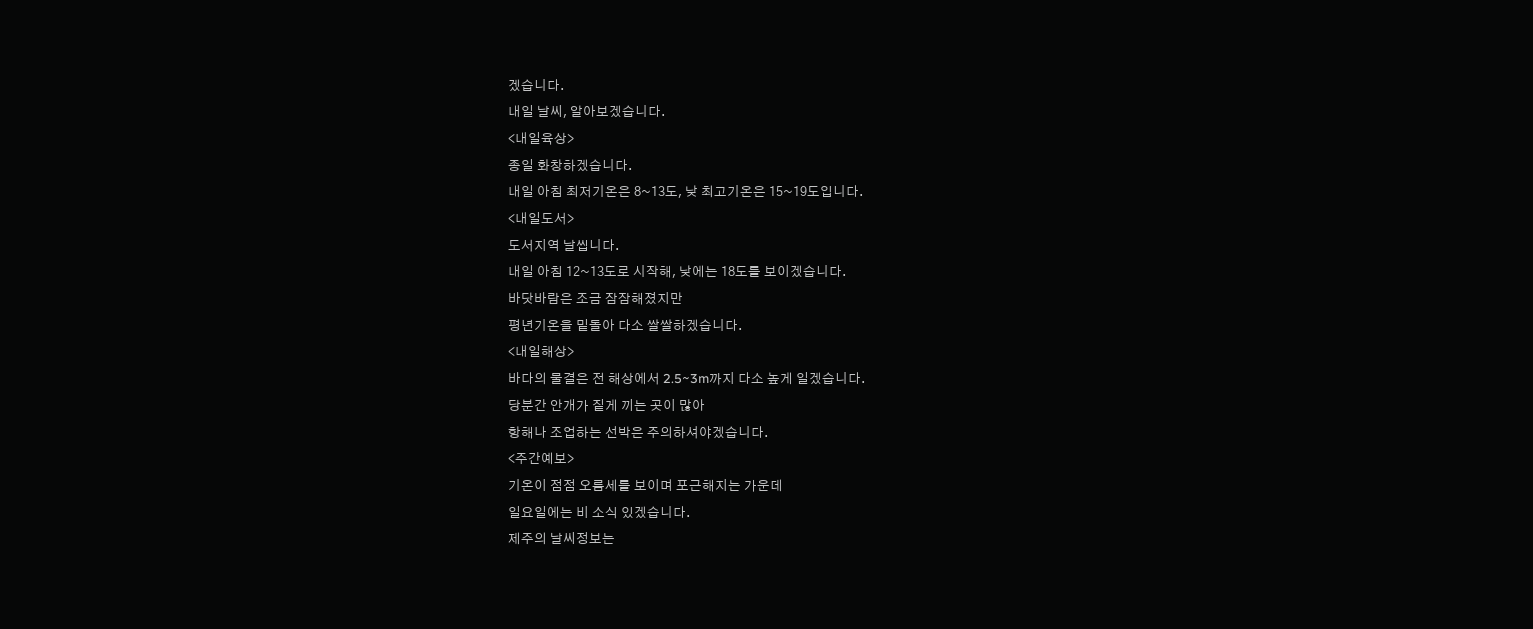겠습니다.
내일 날씨, 알아보겠습니다.
<내일육상>
종일 화창하겠습니다.
내일 아침 최저기온은 8~13도, 낮 최고기온은 15~19도입니다.
<내일도서>
도서지역 날씹니다.
내일 아침 12~13도로 시작해, 낮에는 18도를 보이겠습니다.
바닷바람은 조금 잠잠해졌지만
평년기온을 밑돌아 다소 쌀쌀하겠습니다.
<내일해상>
바다의 물결은 전 해상에서 2.5~3m까지 다소 높게 일겠습니다.
당분간 안개가 짙게 끼는 곳이 많아
항해나 조업하는 선박은 주의하셔야겠습니다.
<주간예보>
기온이 점점 오름세를 보이며 포근해지는 가운데
일요일에는 비 소식 있겠습니다.
제주의 날씨정보는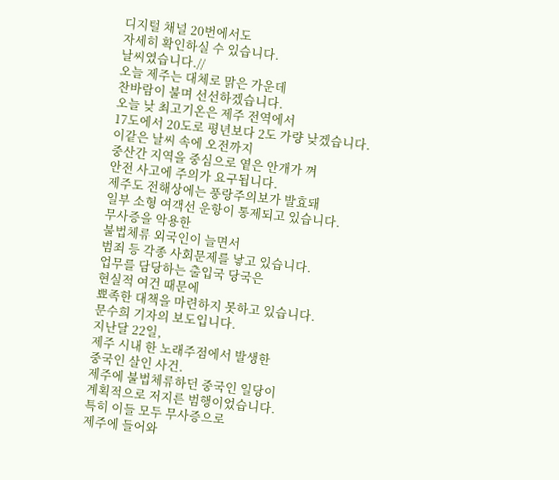디지털 채널 20번에서도
자세히 확인하실 수 있습니다.
날씨였습니다.//
오늘 제주는 대체로 맑은 가운데
찬바람이 불며 선선하겠습니다.
오늘 낮 최고기온은 제주 전역에서
17도에서 20도로 평년보다 2도 가량 낮겠습니다.
이같은 날씨 속에 오전까지
중산간 지역을 중심으로 옅은 안개가 껴
안전 사고에 주의가 요구됩니다.
제주도 전해상에는 풍랑주의보가 발효돼
일부 소형 여객선 운항이 통제되고 있습니다.
무사증을 악용한
불법체류 외국인이 늘면서
범죄 등 각종 사회문제를 낳고 있습니다.
업무를 담당하는 출입국 당국은
현실적 여건 때문에
뾰족한 대책을 마련하지 못하고 있습니다.
문수희 기자의 보도입니다.
지난달 22일,
제주 시내 한 노래주점에서 발생한
중국인 살인 사건.
제주에 불법체류하던 중국인 일당이
계획적으로 저지른 범행이었습니다.
특히 이들 모두 무사증으로
제주에 들어와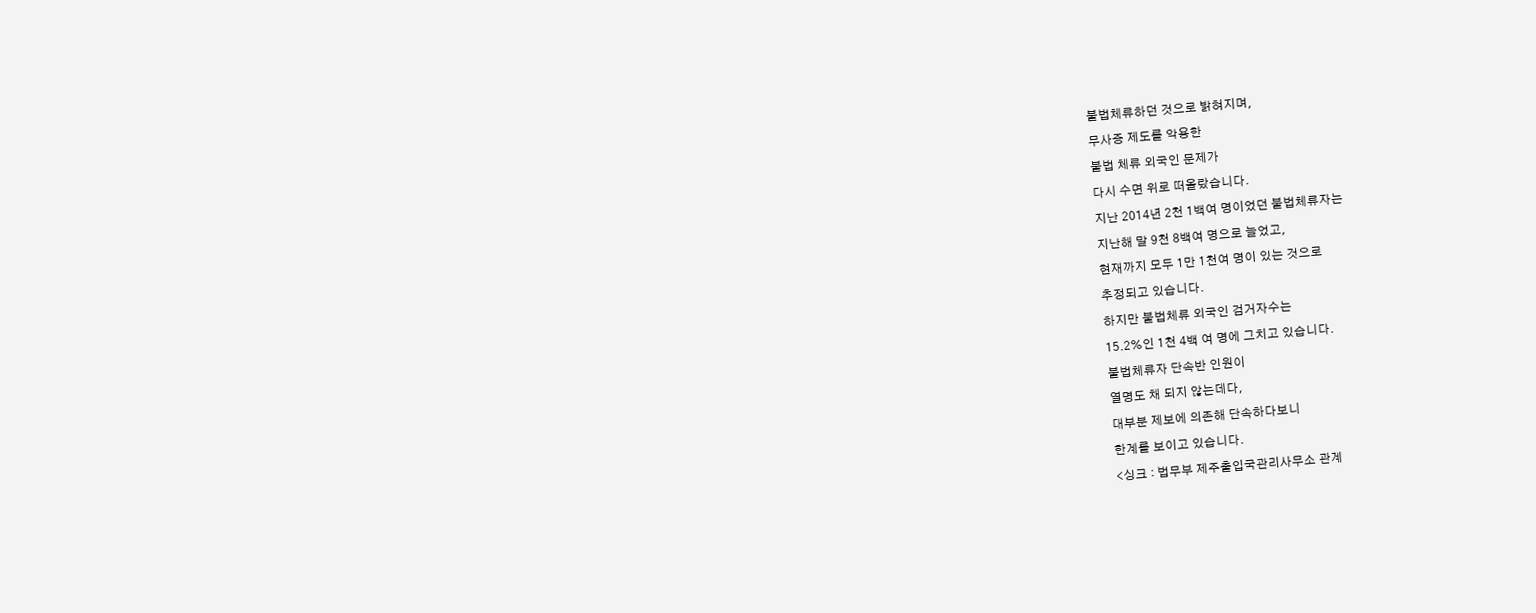불법체류하던 것으로 밝혀지며,
무사증 제도를 악용한
불법 체류 외국인 문제가
다시 수면 위로 떠올랐습니다.
지난 2014년 2천 1백여 명이었던 불법체류자는
지난해 말 9천 8백여 명으로 늘었고,
현재까지 모두 1만 1천여 명이 있는 것으로
추정되고 있습니다.
하지만 불법체류 외국인 검거자수는
15.2%인 1천 4백 여 명에 그치고 있습니다.
불법체류자 단속반 인원이
열명도 채 되지 않는데다,
대부분 제보에 의존해 단속하다보니
한계를 보이고 있습니다.
<싱크 : 법무부 제주출입국관리사무소 관계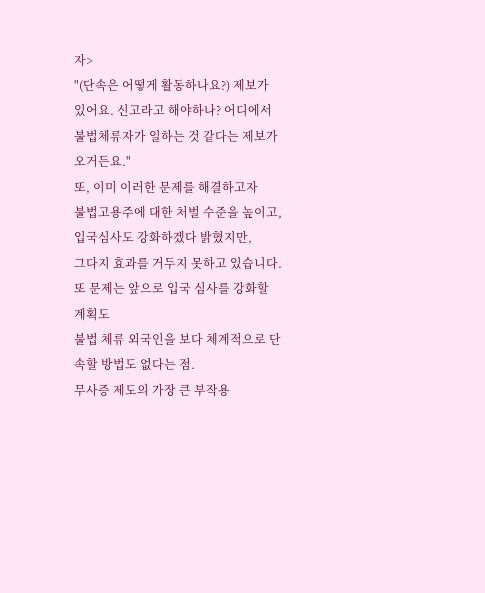자>
"(단속은 어떻게 활동하나요?) 제보가 있어요. 신고라고 해야하나? 어디에서 불법체류자가 일하는 것 같다는 제보가 오거든요."
또, 이미 이러한 문제를 해결하고자
불법고용주에 대한 처벌 수준을 높이고,
입국심사도 강화하겠다 밝혔지만,
그다지 효과를 거두지 못하고 있습니다.
또 문제는 앞으로 입국 심사를 강화할 계획도
불법 체류 외국인을 보다 체계적으로 단속할 방법도 없다는 점.
무사증 제도의 가장 큰 부작용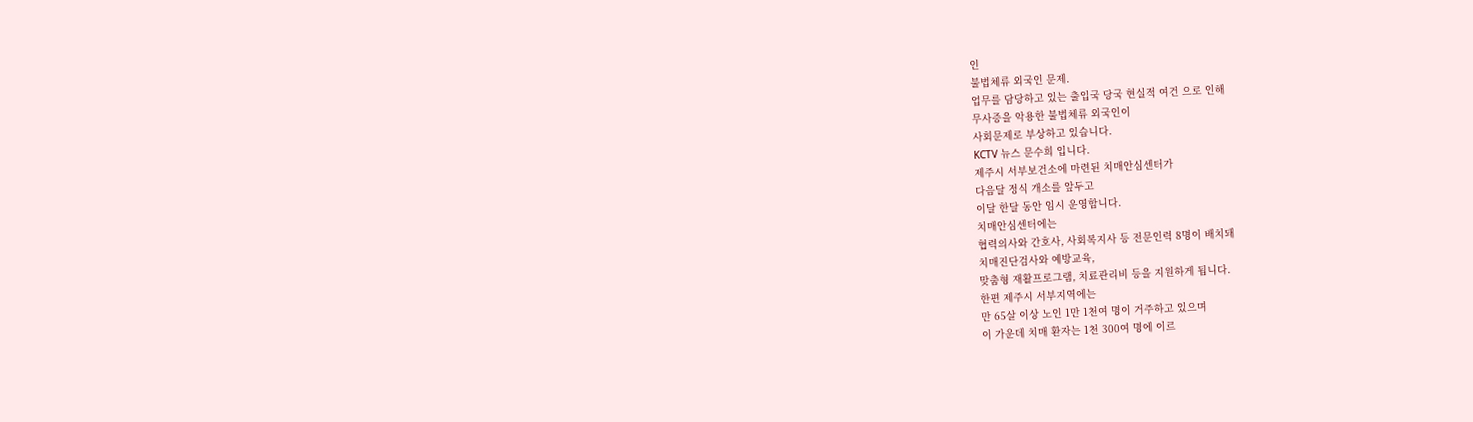인
불법체류 외국인 문제.
업무를 담당하고 있는 출입국 당국 현실적 여건 으로 인해
무사증을 악용한 불법체류 외국인이
사회문제로 부상하고 있습니다.
KCTV 뉴스 문수희 입니다.
제주시 서부보건소에 마련된 치매안심센터가
다음달 정식 개소를 앞두고
이달 한달 동안 임시 운영합니다.
치매안심센터에는
협력의사와 간호사, 사회복지사 등 전문인력 8명이 배치돼
치매진단검사와 예방교육,
맞춤형 재활프로그램, 치료관리비 등을 지원하게 됩니다.
한편 제주시 서부지역에는
만 65살 이상 노인 1만 1천여 명이 거주하고 있으며
이 가운데 치매 환자는 1천 300여 명에 이르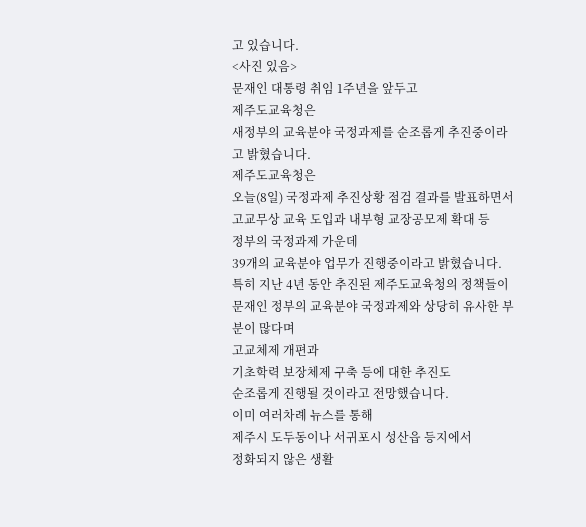고 있습니다.
<사진 있음>
문재인 대통령 취임 1주년을 앞두고
제주도교육청은
새정부의 교육분야 국정과제를 순조롭게 추진중이라고 밝혔습니다.
제주도교육청은
오늘(8일) 국정과제 추진상황 점검 결과를 발표하면서
고교무상 교육 도입과 내부형 교장공모제 확대 등
정부의 국정과제 가운데
39개의 교육분야 업무가 진행중이라고 밝혔습니다.
특히 지난 4년 동안 추진된 제주도교육청의 정책들이
문재인 정부의 교육분야 국정과제와 상당히 유사한 부분이 많다며
고교체제 개편과
기초학력 보장체제 구축 등에 대한 추진도
순조롭게 진행될 것이라고 전망했습니다.
이미 여러차례 뉴스를 통해
제주시 도두동이나 서귀포시 성산읍 등지에서
정화되지 않은 생활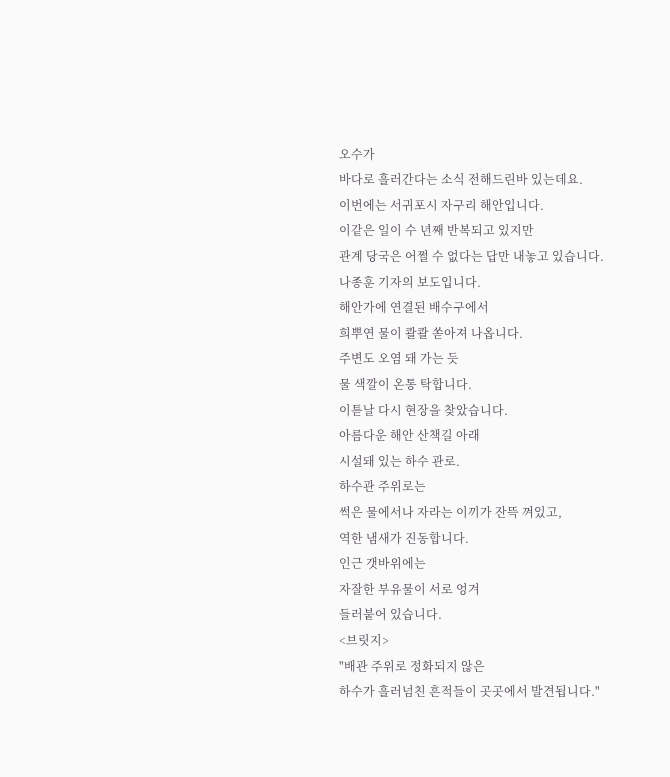오수가
바다로 흘러간다는 소식 전해드린바 있는데요.
이번에는 서귀포시 자구리 해안입니다.
이같은 일이 수 년째 반복되고 있지만
관계 당국은 어쩔 수 없다는 답만 내놓고 있습니다.
나종훈 기자의 보도입니다.
해안가에 연결된 배수구에서
희뿌연 물이 콸콸 쏟아져 나옵니다.
주변도 오염 돼 가는 듯
물 색깔이 온통 탁합니다.
이튿날 다시 현장을 찾았습니다.
아름다운 해안 산책길 아래
시설돼 있는 하수 관로.
하수관 주위로는
썩은 물에서나 자라는 이끼가 잔뜩 껴있고,
역한 냄새가 진동합니다.
인근 갯바위에는
자잘한 부유물이 서로 엉겨
들러붙어 있습니다.
<브릿지>
"배관 주위로 정화되지 않은
하수가 흘러넘친 흔적들이 곳곳에서 발견됩니다."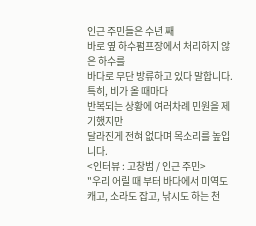인근 주민들은 수년 째
바로 옆 하수펌프장에서 처리하지 않은 하수를
바다로 무단 방류하고 있다 말합니다.
특히, 비가 올 때마다
반복되는 상황에 여러차례 민원을 제기했지만
달라진게 전혀 없다며 목소리를 높입니다.
<인터뷰 : 고창범 / 인근 주민>
"우리 어릴 때 부터 바다에서 미역도 캐고, 소라도 잡고, 낚시도 하는 천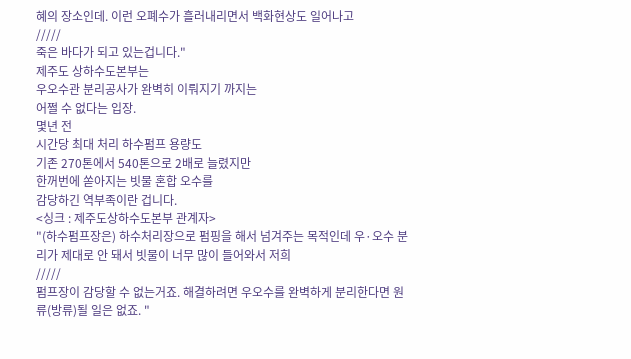혜의 장소인데. 이런 오폐수가 흘러내리면서 백화현상도 일어나고
/////
죽은 바다가 되고 있는겁니다."
제주도 상하수도본부는
우오수관 분리공사가 완벽히 이뤄지기 까지는
어쩔 수 없다는 입장.
몇년 전
시간당 최대 처리 하수펌프 용량도
기존 270톤에서 540톤으로 2배로 늘렸지만
한꺼번에 쏟아지는 빗물 혼합 오수를
감당하긴 역부족이란 겁니다.
<싱크 : 제주도상하수도본부 관계자>
"(하수펌프장은) 하수처리장으로 펌핑을 해서 넘겨주는 목적인데 우·오수 분리가 제대로 안 돼서 빗물이 너무 많이 들어와서 저희
/////
펌프장이 감당할 수 없는거죠. 해결하려면 우오수를 완벽하게 분리한다면 원류(방류)될 일은 없죠. "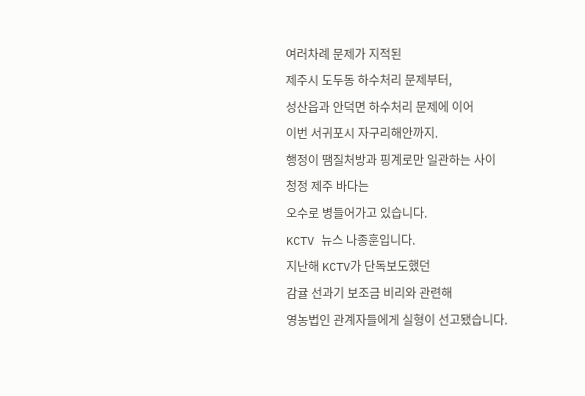여러차례 문제가 지적된
제주시 도두동 하수처리 문제부터,
성산읍과 안덕면 하수처리 문제에 이어
이번 서귀포시 자구리해안까지.
행정이 땜질처방과 핑계로만 일관하는 사이
청정 제주 바다는
오수로 병들어가고 있습니다.
KCTV 뉴스 나종훈입니다.
지난해 KCTV가 단독보도했던
감귤 선과기 보조금 비리와 관련해
영농법인 관계자들에게 실형이 선고됐습니다.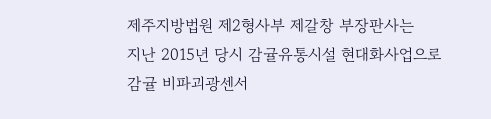제주지방법원 제2형사부 제갈창 부장판사는
지난 2015년 당시 감귤유통시설 현대화사업으로
감귤 비파괴광센서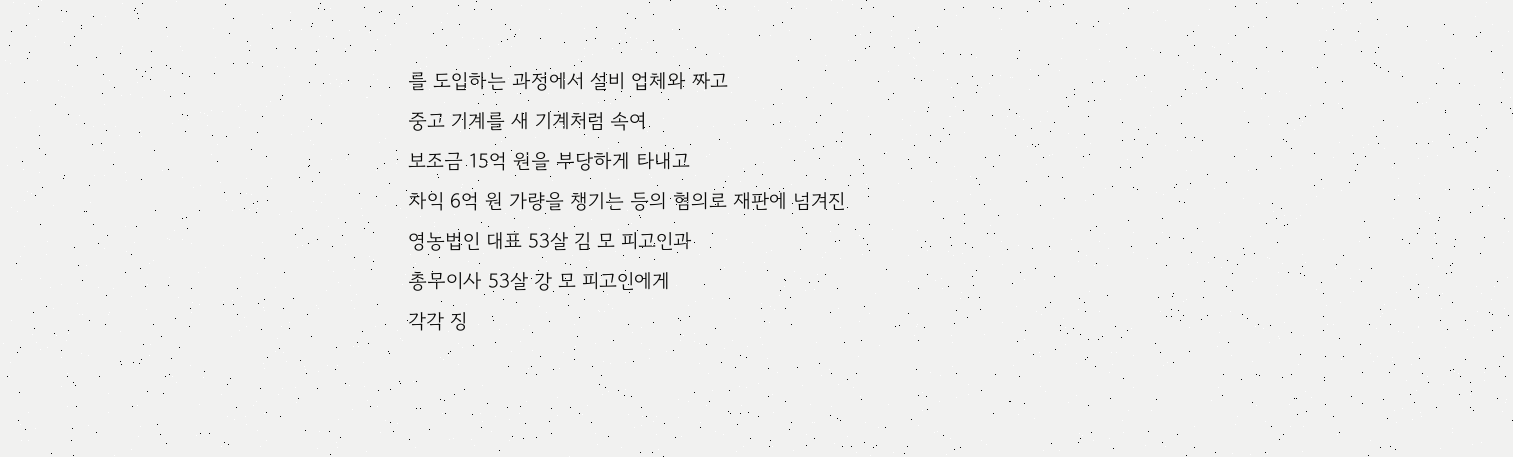를 도입하는 과정에서 설비 업체와 짜고
중고 기계를 새 기계처럼 속여
보조금 15억 원을 부당하게 타내고
차익 6억 원 가량을 챙기는 등의 혐의로 재판에 넘겨진
영농법인 대표 53살 김 모 피고인과
총무이사 53살 강 모 피고인에게
각각 징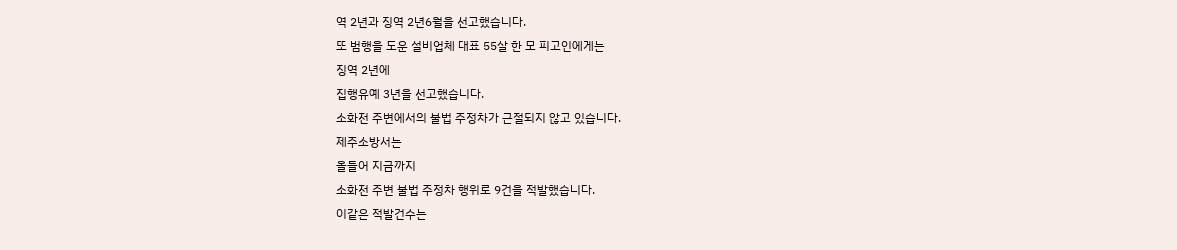역 2년과 징역 2년6월을 선고했습니다.
또 범행을 도운 설비업체 대표 55살 한 모 피고인에게는
징역 2년에
집행유예 3년을 선고했습니다.
소화전 주변에서의 불법 주정차가 근절되지 않고 있습니다.
제주소방서는
올들어 지금까지
소화전 주변 불법 주정차 행위로 9건을 적발했습니다.
이같은 적발건수는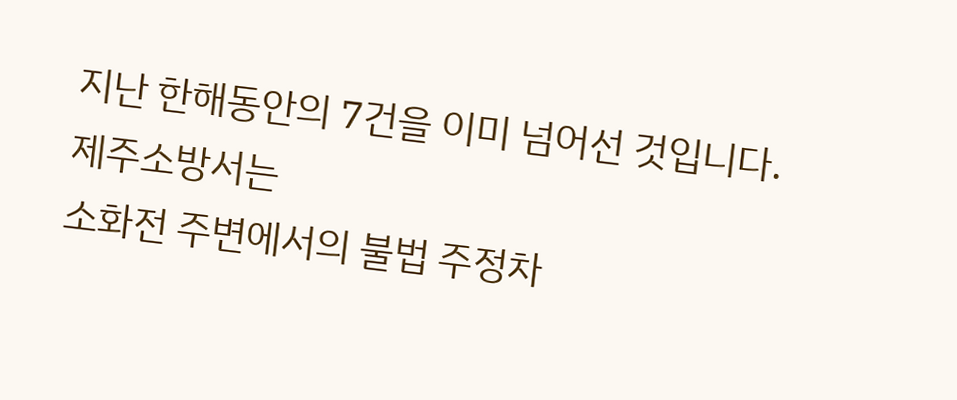지난 한해동안의 7건을 이미 넘어선 것입니다.
제주소방서는
소화전 주변에서의 불법 주정차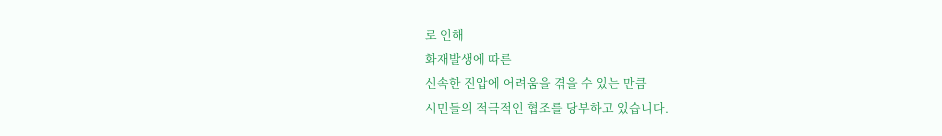로 인해
화재발생에 따른
신속한 진압에 어려움을 겪을 수 있는 만큼
시민들의 적극적인 협조를 당부하고 있습니다.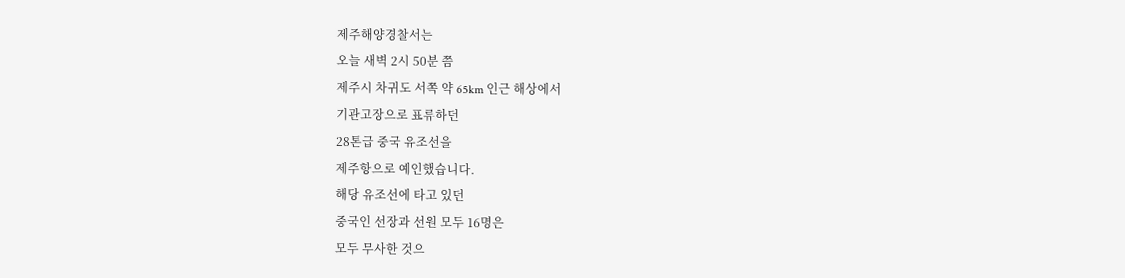제주해양경찰서는
오늘 새벽 2시 50분 쯤
제주시 차귀도 서쪽 약 65km 인근 해상에서
기관고장으로 표류하던
28톤급 중국 유조선을
제주항으로 예인했습니다.
해당 유조선에 타고 있던
중국인 선장과 선원 모두 16명은
모두 무사한 것으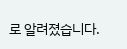로 알려졌습니다.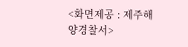<화면제공 : 제주해양경찰서>